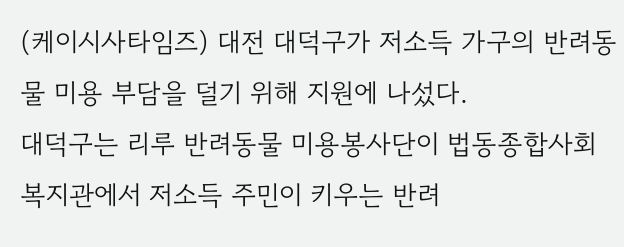(케이시사타임즈) 대전 대덕구가 저소득 가구의 반려동물 미용 부담을 덜기 위해 지원에 나섰다.
대덕구는 리루 반려동물 미용봉사단이 법동종합사회복지관에서 저소득 주민이 키우는 반려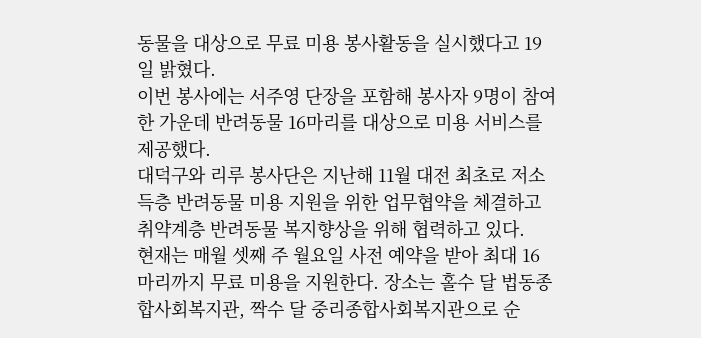동물을 대상으로 무료 미용 봉사활동을 실시했다고 19일 밝혔다.
이번 봉사에는 서주영 단장을 포함해 봉사자 9명이 참여한 가운데 반려동물 16마리를 대상으로 미용 서비스를 제공했다.
대덕구와 리루 봉사단은 지난해 11월 대전 최초로 저소득층 반려동물 미용 지원을 위한 업무협약을 체결하고 취약계층 반려동물 복지향상을 위해 협력하고 있다.
현재는 매월 셋째 주 월요일 사전 예약을 받아 최대 16마리까지 무료 미용을 지원한다. 장소는 홀수 달 법동종합사회복지관, 짝수 달 중리종합사회복지관으로 순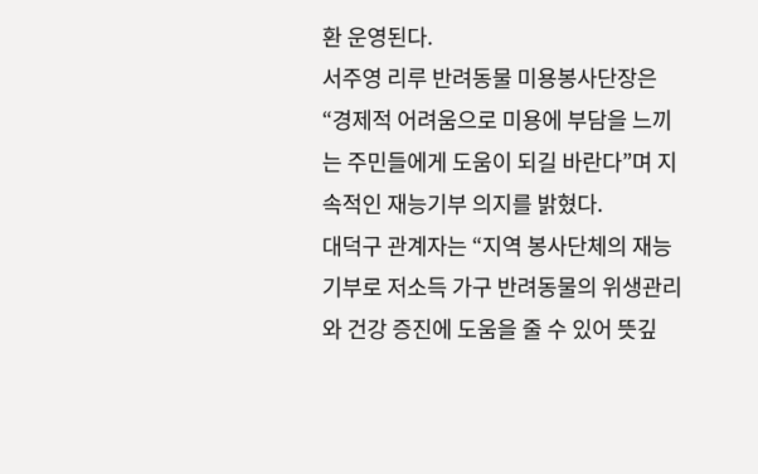환 운영된다.
서주영 리루 반려동물 미용봉사단장은 “경제적 어려움으로 미용에 부담을 느끼는 주민들에게 도움이 되길 바란다”며 지속적인 재능기부 의지를 밝혔다.
대덕구 관계자는 “지역 봉사단체의 재능기부로 저소득 가구 반려동물의 위생관리와 건강 증진에 도움을 줄 수 있어 뜻깊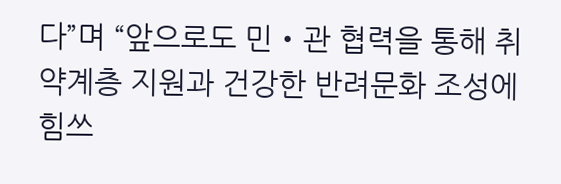다”며 “앞으로도 민‧관 협력을 통해 취약계층 지원과 건강한 반려문화 조성에 힘쓰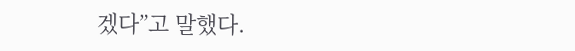겠다”고 말했다.